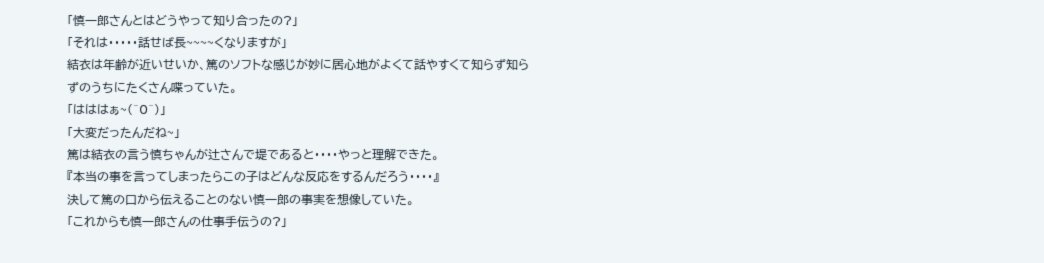「慎一郎さんとはどうやって知り合ったの?」
「それは・・・・・話せば長~~~~くなりますが」
結衣は年齢が近いせいか、篤のソフトな感じが妙に居心地がよくて話やすくて知らず知らずのうちにたくさん喋っていた。
「はははぁ~(^0^)」
「大変だったんだね~」
篤は結衣の言う慎ちゃんが辻さんで堤であると・・・・やっと理解できた。
『本当の事を言ってしまったらこの子はどんな反応をするんだろう・・・・』
決して篤の口から伝えることのない慎一郎の事実を想像していた。
「これからも慎一郎さんの仕事手伝うの?」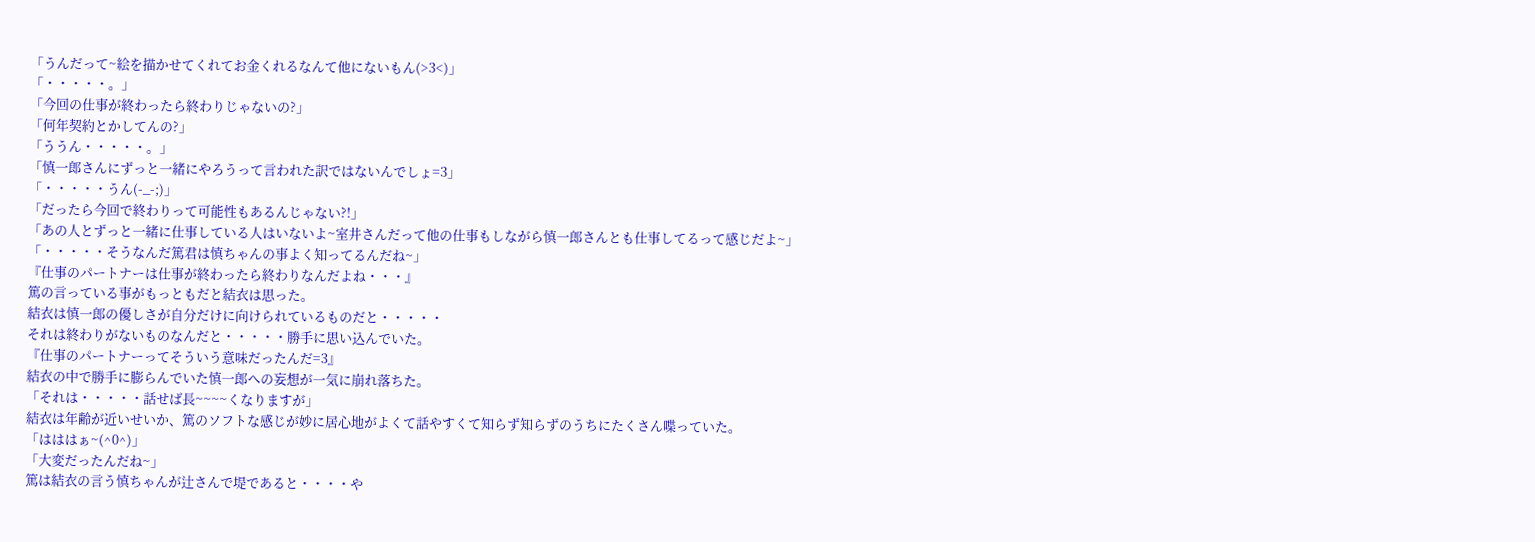「うんだって~絵を描かせてくれてお金くれるなんて他にないもん(>3<)」
「・・・・・。」
「今回の仕事が終わったら終わりじゃないの?」
「何年契約とかしてんの?」
「ううん・・・・・。」
「慎一郎さんにずっと一緒にやろうって言われた訳ではないんでしょ=3」
「・・・・・うん(-_-;)」
「だったら今回で終わりって可能性もあるんじゃない?!」
「あの人とずっと一緒に仕事している人はいないよ~室井さんだって他の仕事もしながら慎一郎さんとも仕事してるって感じだよ~」
「・・・・・そうなんだ篤君は慎ちゃんの事よく知ってるんだね~」
『仕事のパートナーは仕事が終わったら終わりなんだよね・・・』
篤の言っている事がもっともだと結衣は思った。
結衣は慎一郎の優しさが自分だけに向けられているものだと・・・・・
それは終わりがないものなんだと・・・・・勝手に思い込んでいた。
『仕事のパートナーってそういう意味だったんだ=3』
結衣の中で勝手に膨らんでいた慎一郎への妄想が一気に崩れ落ちた。
「それは・・・・・話せば長~~~~くなりますが」
結衣は年齢が近いせいか、篤のソフトな感じが妙に居心地がよくて話やすくて知らず知らずのうちにたくさん喋っていた。
「はははぁ~(^0^)」
「大変だったんだね~」
篤は結衣の言う慎ちゃんが辻さんで堤であると・・・・や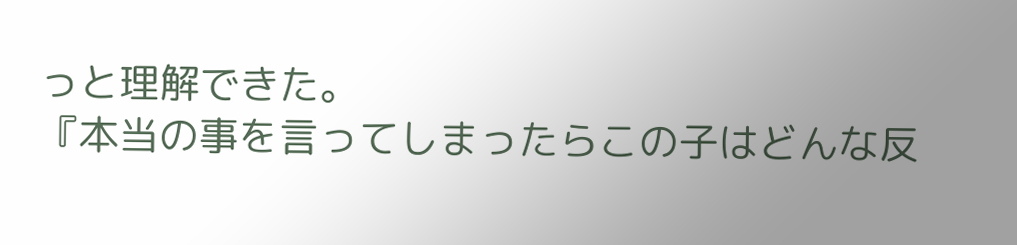っと理解できた。
『本当の事を言ってしまったらこの子はどんな反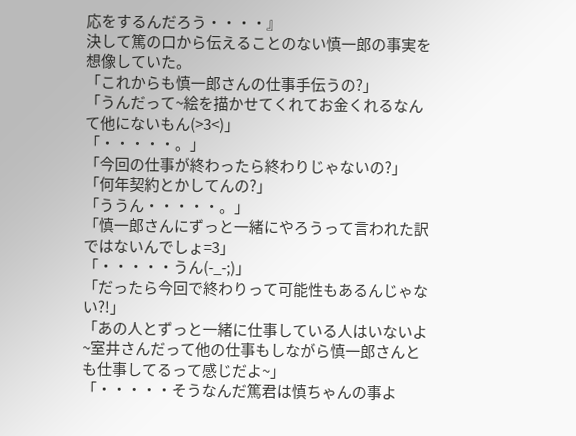応をするんだろう・・・・』
決して篤の口から伝えることのない慎一郎の事実を想像していた。
「これからも慎一郎さんの仕事手伝うの?」
「うんだって~絵を描かせてくれてお金くれるなんて他にないもん(>3<)」
「・・・・・。」
「今回の仕事が終わったら終わりじゃないの?」
「何年契約とかしてんの?」
「ううん・・・・・。」
「慎一郎さんにずっと一緒にやろうって言われた訳ではないんでしょ=3」
「・・・・・うん(-_-;)」
「だったら今回で終わりって可能性もあるんじゃない?!」
「あの人とずっと一緒に仕事している人はいないよ~室井さんだって他の仕事もしながら慎一郎さんとも仕事してるって感じだよ~」
「・・・・・そうなんだ篤君は慎ちゃんの事よ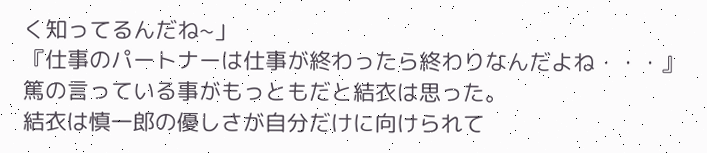く知ってるんだね~」
『仕事のパートナーは仕事が終わったら終わりなんだよね・・・』
篤の言っている事がもっともだと結衣は思った。
結衣は慎一郎の優しさが自分だけに向けられて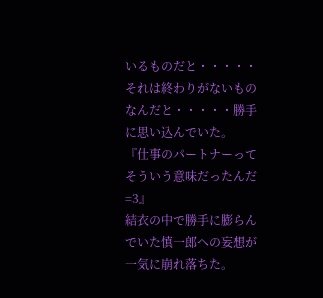いるものだと・・・・・
それは終わりがないものなんだと・・・・・勝手に思い込んでいた。
『仕事のパートナーってそういう意味だったんだ=3』
結衣の中で勝手に膨らんでいた慎一郎への妄想が一気に崩れ落ちた。